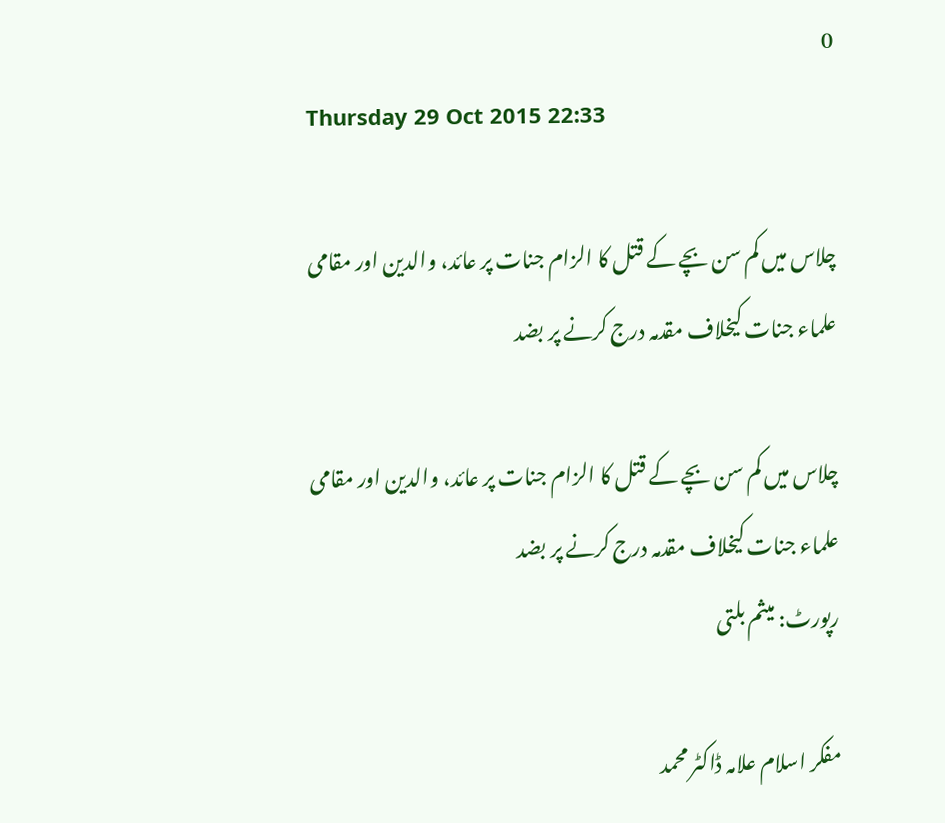0
Thursday 29 Oct 2015 22:33

چلاس میں کم سن بچے کے قتل کا الزام جنات پر عائد، والدین اور مقامی علماء جنات کیخلاف مقدمہ درج کرنے پر بضد

چلاس میں کم سن بچے کے قتل کا الزام جنات پر عائد، والدین اور مقامی علماء جنات کیخلاف مقدمہ درج کرنے پر بضد
رپورٹ: میثم بلتی

مفکر اسلام علامہ ڈاکٹر محمد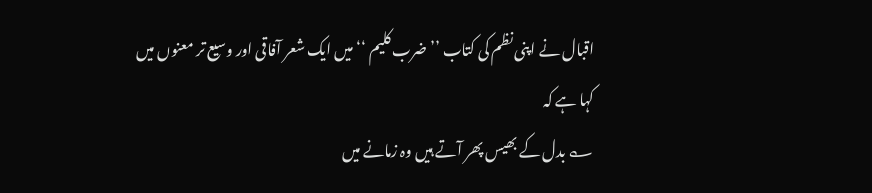اقبال نے اپنی نظم کی کتاب ’’ ضرب کلیم ‘‘ میں ایک شعر آفاقی اور وسیع تر معنوں میں کہا ہے کہ
؎ بدل کے بھیس پھر آتے ہیں وہ زمانے میں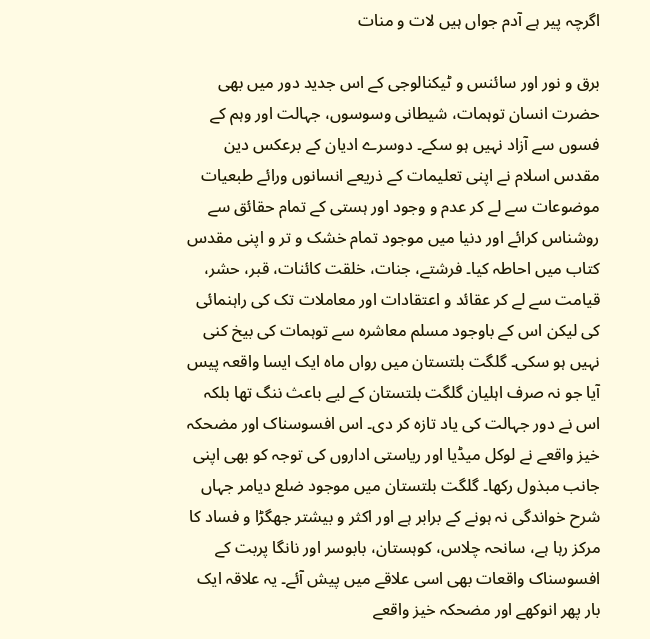اگرچہ پیر ہے آدم جواں ہیں لات و منات

برق و نور اور سائنس و ٹیکنالوجی کے اس جدید دور میں بھی حضرت انسان توہمات، شیطانی وسوسوں، جہالت اور وہم کے فسوں سے آزاد نہیں ہو سکے۔ دوسرے ادیان کے برعکس دین مقدس اسلام نے اپنی تعلیمات کے ذریعے انسانوں ورائے طبعیات موضوعات سے لے کر عدم و وجود اور ہستی کے تمام حقائق سے روشناس کرائے اور دنیا میں موجود تمام خشک و تر و اپنی مقدس کتاب میں احاطہ کیا۔ فرشتے، جنات، خلقت کائنات، قبر، حشر، قیامت سے لے کر عقائد و اعتقادات اور معاملات تک کی راہنمائی کی لیکن اس کے باوجود مسلم معاشرہ سے توہمات کی بیخ کنی نہیں ہو سکی۔ گلگت بلتستان میں رواں ماہ ایک ایسا واقعہ پیس آیا جو نہ صرف اہلیان گلگت بلتستان کے لیے باعث ننگ تھا بلکہ اس نے دور جہالت کی یاد تازہ کر دی۔ اس افسوسناک اور مضحکہ خیز واقعے نے لوکل میڈیا اور ریاستی اداروں کی توجہ کو بھی اپنی جانب مبذول رکھا۔ گلگت بلتستان میں موجود ضلع دیامر جہاں شرح خواندگی نہ ہونے کے برابر ہے اور اکثر و بیشتر جھگڑا و فساد کا مرکز رہا ہے، سانحہ چلاس، کوہستان، بابوسر اور نانگا پربت کے افسوسناک واقعات بھی اسی علاقے میں پیش آئے۔ یہ علاقہ ایک بار پھر انوکھے اور مضحکہ خیز واقعے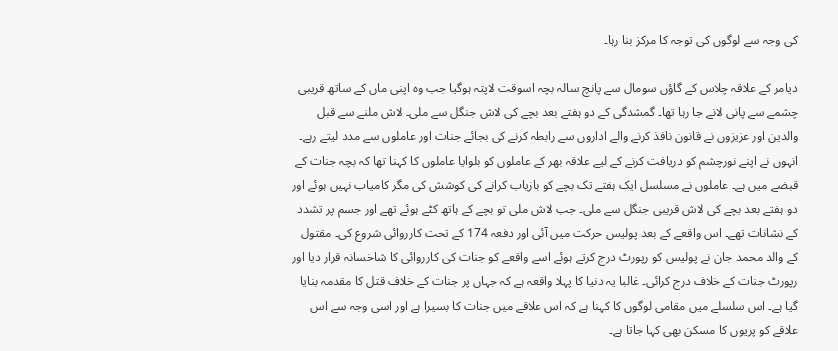کی وجہ سے لوگوں کی توجہ کا مرکز بنا رہا۔

دیامر کے علاقہ چلاس کے گاؤں سومال سے پانچ سالہ بچہ اسوقت لاپتہ ہوگیا جب وہ اپنی ماں کے ساتھ قریبی چشمے سے پانی لانے جا رہا تھا۔ گمشدگی کے دو ہفتے بعد بچے کی لاش جنگل سے ملی۔ لاش ملنے سے قبل والدین اور عزیزوں نے قانون نافذ کرنے والے اداروں سے رابطہ کرنے کی بجائے جنات اور عاملوں سے مدد لیتے رہے۔ انہوں نے اپنے نورچشم کو دریافت کرنے کے لیے علاقہ بھر کے عاملوں کو بلوایا عاملوں کا کہنا تھا کہ بچہ جنات کے قبضے میں ہے۔ عاملوں نے مسلسل ایک ہفتے تک بچے کو بازیاب کرانے کی کوشش کی مگر کامیاب نہیں ہوئے اور دو ہفتے بعد بچے کی لاش قریبی جنگل سے ملی۔ جب لاش ملی تو بچے کے ہاتھ کٹے ہوئے تھے اور جسم پر تشدد کے نشانات تھے۔ اس واقعے کے بعد پولیس حرکت میں آئی اور دفعہ 174 کے تحت کارروائی شروع کی۔ مقتول کے والد محمد جان نے پولیس کو رپورٹ درج کرتے ہوئے اسے واقعے کو جنات کی کارروائی کا شاخسانہ قرار دیا اور رپورٹ جنات کے خلاف درج کرائی۔ غالبا یہ دنیا کا پہلا واقعہ ہے کہ جہاں پر جنات کے خلاف قتل کا مقدمہ بنایا گیا ہے۔ اس سلسلے میں مقامی لوگوں کا کہنا ہے کہ اس علاقے میں جنات کا بسیرا ہے اور اسی وجہ سے اس علاقے کو پریوں کا مسکن بھی کہا جاتا ہے۔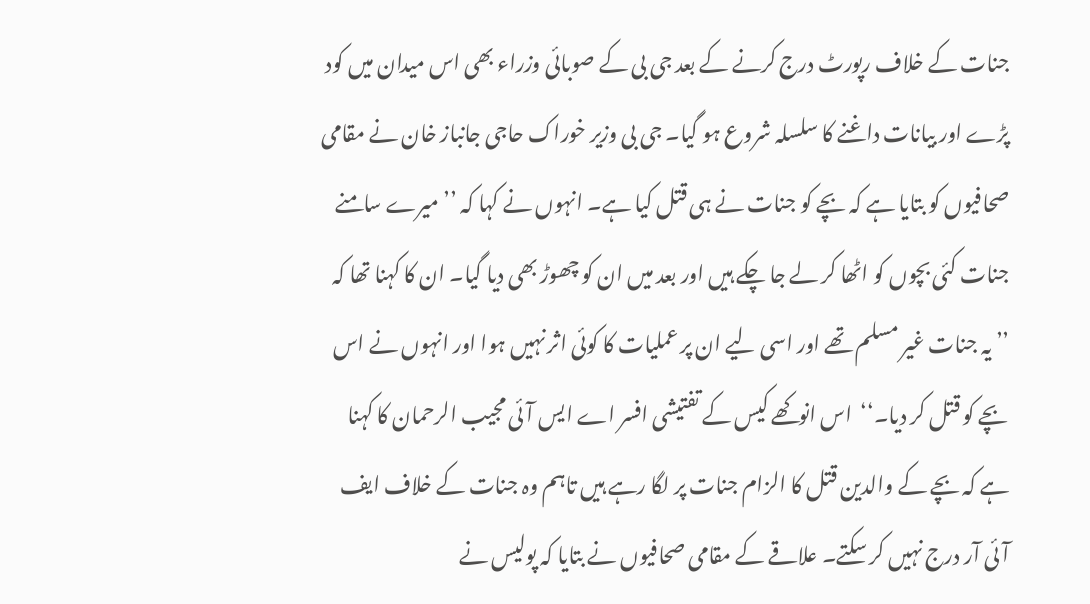جنات کے خلاف رپورٹ درج کرنے کے بعد جی بی کے صوبائی وزراء بھی اس میدان میں کود پڑے اور بیانات داغنے کا سلسلہ شروع ہو گیا۔ جی بی وزیر خوراک حاجی جانباز خان نے مقامی صحافیوں کو بتایا ہے کہ بچے کو جنات نے ہی قتل کیا ہے۔ انہوں نے کہا کہ ’’میرے سامنے جنات کئی بچوں کو اٹھا کر لے جا چکے ہیں اور بعد میں ان کو چھوڑ بھی دیا گیا۔ ان کا کہنا تھا کہ ’’ یہ جنات غیر مسلم تھے اور اسی لیے ان پر عملیات کا کوئی اثر نہیں ہوا اور انہوں نے اس بچے کو قتل کر دیا۔‘‘  اس انوکھے کیس کے تفتیشی افسر اے ایس آئی مجیب الرحمان کا کہنا ہے کہ بچے کے والدین قتل کا الزام جنات پر لگا رہے ہیں تاہم وہ جنات کے خلاف ایف آئی آر درج نہیں کر سکتے۔ علاقے کے مقامی صحافیوں نے بتایا کہ پولیس نے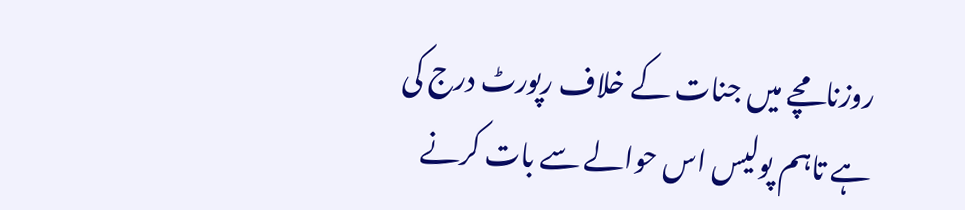روزنامچے میں جنات کے خلاف رپورٹ درج کی ہے تاہم پولیس اس حوالے سے بات کرنے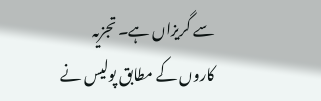سے گریزاں ہے۔ تجزیہ کاروں کے مطابق پولیس نے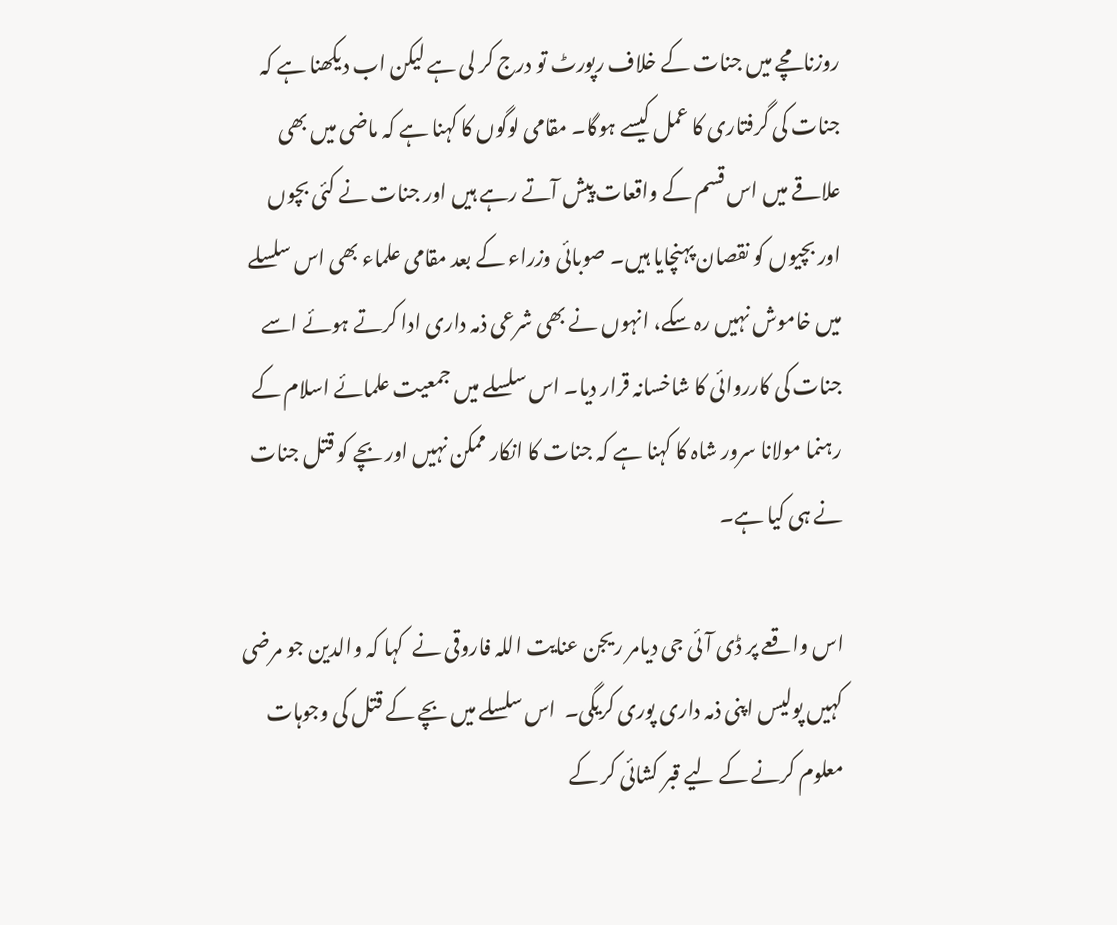روزنامچے میں جنات کے خلاف رپورٹ تو درج کر لی ہے لیکن اب دیکھنا ہے کہ جنات کی گرفتاری کا عمل کیسے ہوگا۔ مقامی لوگوں کا کہنا ہے کہ ماضی میں بھی علاقے میں اس قسم کے واقعات پیش آتے رہے ہیں اور جنات نے کئی بچوں اور بچیوں کو نقصان پہنچایا ہیں۔ صوبائی وزراء کے بعد مقامی علماء بھی اس سلسلے میں خاموش نہیں رہ سکے، انہوں نے بھی شرعی ذمہ داری ادا کرتے ہوئے اسے جنات کی کارروائی کا شاخسانہ قرار دیا۔ اس سلسلے میں جمعیت علمائے اسلام کے رہنما مولانا سرور شاہ کا کہنا ہے کہ جنات کا انکار ممکن نہیں اور بچے کو قتل جنات نے ہی کیا ہے۔

اس واقعے پر ڈی آئی جی دیامر ریجن عنایت اللہ فاروقی نے  کہا کہ والدین جو مرضی کہیں پولیس اپنی ذمہ داری پوری کریگی۔  اس سلسلے میں بچے کے قتل کی وجوہات معلوم کرنے کے لیے قبر کشائی کر کے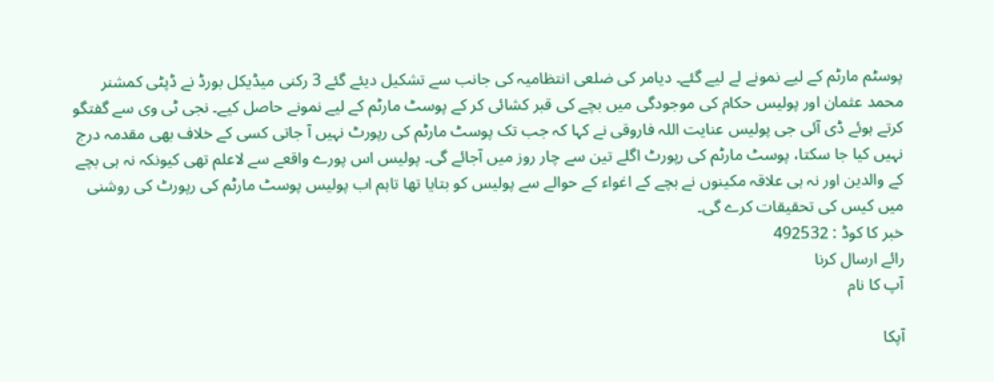پوسٹم مارٹم کے لیے نمونے لے لیے گئے۔ دیامر کی ضلعی انتظامیہ کی جانب سے تشکیل دیئے گئے 3 رکنی میڈیکل بورڈ نے ڈپٹی کمشنر محمد عثمان اور پولیس حکام کی موجودگی میں بچے کی قبر کشائی کر کے پوسٹ مارٹم کے لیے نمونے حاصل کیے۔ نجی ٹی وی سے گفتگو کرتے ہوئے ڈی آئی جی پولیس عنایت اللہ فاروقی نے کہا کہ جب تک پوسٹ مارٹم کی رپورٹ نہیں آ جاتی کسی کے خلاف بھی مقدمہ درج نہیں کیا جا سکتا، پوسٹ مارٹم کی رپورٹ اگلے تین سے چار روز میں آجائے گی۔ پولیس اس پورے واقعے سے لاعلم تھی کیونکہ نہ ہی بچے کے والدین اور نہ ہی علاقہ مکینوں نے بچے کے اغواء کے حوالے سے پولیس کو بتایا تھا تاہم اب پولیس پوسٹ مارٹم کی رپورٹ کی روشنی میں کیس کی تحقیقات کرے گی۔
خبر کا کوڈ : 492532
رائے ارسال کرنا
آپ کا نام

آپکا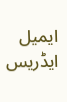ایمیل ایڈریس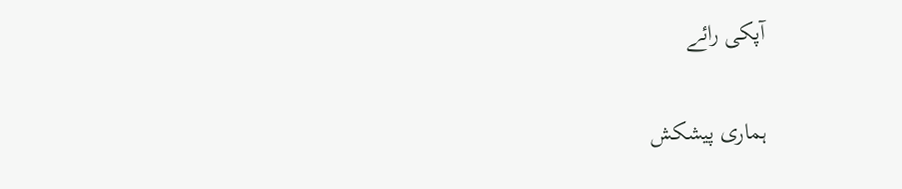آپکی رائے

ہماری پیشکش